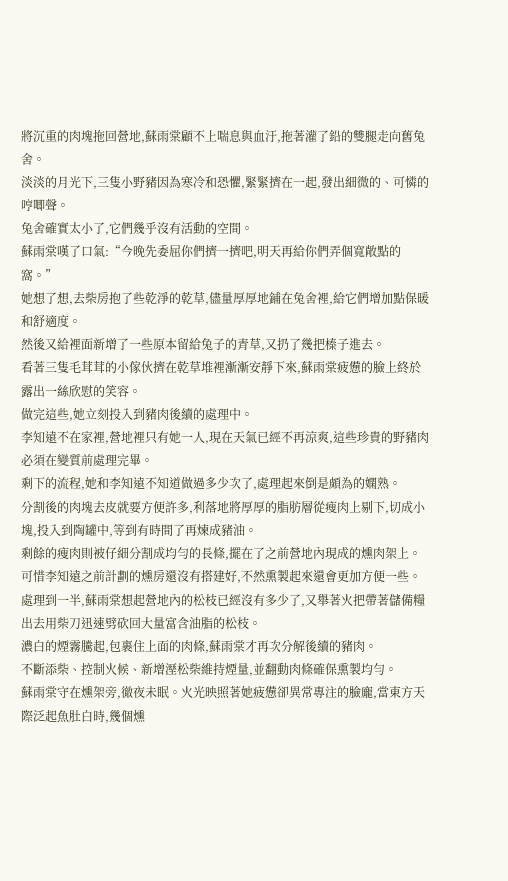將沉重的肉塊拖回營地,蘇雨棠顧不上喘息與血汙,拖著灌了鉛的雙腿走向舊兔舍。
淡淡的月光下,三隻小野豬因為寒冷和恐懼,緊緊擠在一起,發出細微的、可憐的哼唧聲。
兔舍確實太小了,它們幾乎沒有活動的空間。
蘇雨棠嘆了口氣:“今晚先委屈你們擠一擠吧,明天再給你們弄個寬敞點的窩。”
她想了想,去柴房抱了些乾淨的乾草,儘量厚厚地鋪在兔舍裡,給它們增加點保暖和舒適度。
然後又給裡面新增了一些原本留給兔子的青草,又扔了幾把榛子進去。
看著三隻毛茸茸的小傢伙擠在乾草堆裡漸漸安靜下來,蘇雨棠疲憊的臉上終於露出一絲欣慰的笑容。
做完這些,她立刻投入到豬肉後續的處理中。
李知遠不在家裡,營地裡只有她一人,現在天氣已經不再涼爽,這些珍貴的野豬肉必須在變質前處理完畢。
剩下的流程,她和李知遠不知道做過多少次了,處理起來倒是頗為的嫻熟。
分割後的肉塊去皮就要方便許多,利落地將厚厚的脂肪層從瘦肉上剔下,切成小塊,投入到陶罐中,等到有時間了再煉成豬油。
剩餘的瘦肉則被仔細分割成均勻的長條,擺在了之前營地內現成的燻肉架上。
可惜李知遠之前計劃的燻房還沒有搭建好,不然熏製起來還會更加方便一些。
處理到一半,蘇雨棠想起營地內的松枝已經沒有多少了,又舉著火把帶著儲備糧出去用柴刀迅速劈砍回大量富含油脂的松枝。
濃白的煙霧騰起,包裹住上面的肉條,蘇雨棠才再次分解後續的豬肉。
不斷添柴、控制火候、新增溼松柴維持煙量,並翻動肉條確保熏製均勻。
蘇雨棠守在燻架旁,徹夜未眠。火光映照著她疲憊卻異常專注的臉龐,當東方天際泛起魚肚白時,幾個燻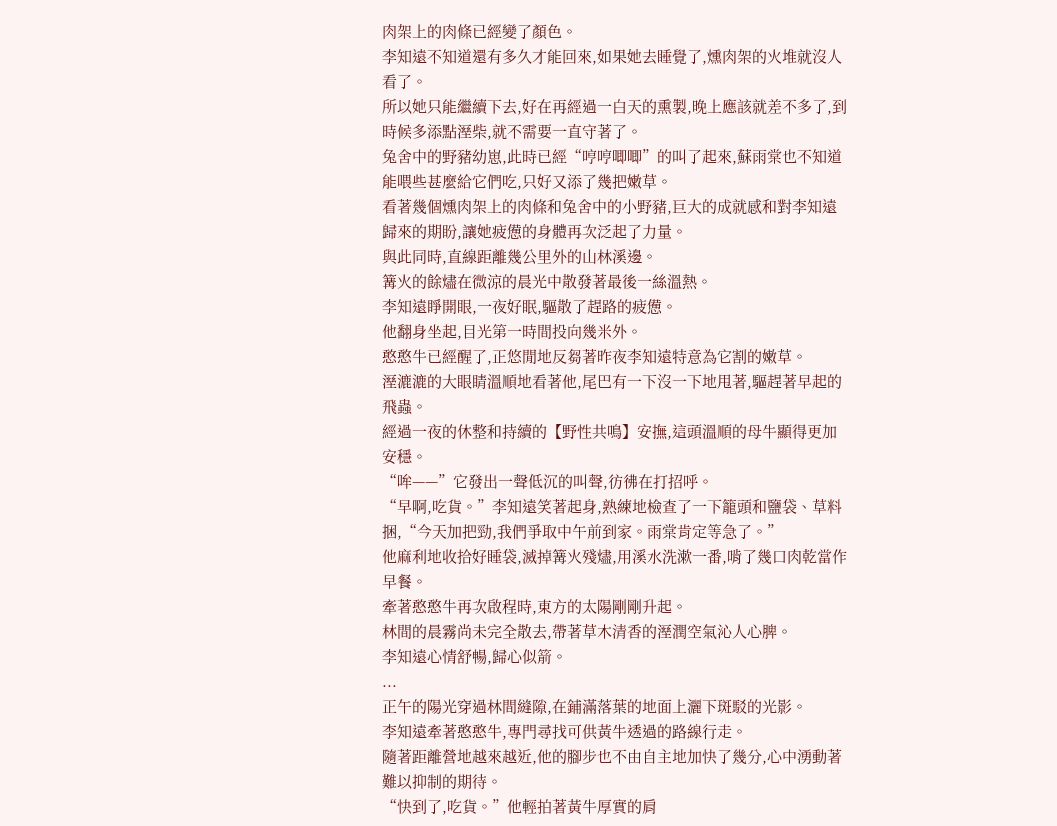肉架上的肉條已經變了顏色。
李知遠不知道還有多久才能回來,如果她去睡覺了,燻肉架的火堆就沒人看了。
所以她只能繼續下去,好在再經過一白天的熏製,晚上應該就差不多了,到時候多添點溼柴,就不需要一直守著了。
兔舍中的野豬幼崽,此時已經“哼哼唧唧”的叫了起來,蘇雨棠也不知道能喂些甚麼給它們吃,只好又添了幾把嫩草。
看著幾個燻肉架上的肉條和兔舍中的小野豬,巨大的成就感和對李知遠歸來的期盼,讓她疲憊的身體再次泛起了力量。
與此同時,直線距離幾公里外的山林溪邊。
篝火的餘燼在微涼的晨光中散發著最後一絲溫熱。
李知遠睜開眼,一夜好眠,驅散了趕路的疲憊。
他翻身坐起,目光第一時間投向幾米外。
憨憨牛已經醒了,正悠閒地反芻著昨夜李知遠特意為它割的嫩草。
溼漉漉的大眼睛溫順地看著他,尾巴有一下沒一下地甩著,驅趕著早起的飛蟲。
經過一夜的休整和持續的【野性共鳴】安撫,這頭溫順的母牛顯得更加安穩。
“哞——”它發出一聲低沉的叫聲,彷彿在打招呼。
“早啊,吃貨。”李知遠笑著起身,熟練地檢查了一下籠頭和鹽袋、草料捆,“今天加把勁,我們爭取中午前到家。雨棠肯定等急了。”
他麻利地收拾好睡袋,滅掉篝火殘燼,用溪水洗漱一番,啃了幾口肉乾當作早餐。
牽著憨憨牛再次啟程時,東方的太陽剛剛升起。
林間的晨霧尚未完全散去,帶著草木清香的溼潤空氣沁人心脾。
李知遠心情舒暢,歸心似箭。
...
正午的陽光穿過林間縫隙,在鋪滿落葉的地面上灑下斑駁的光影。
李知遠牽著憨憨牛,專門尋找可供黃牛透過的路線行走。
隨著距離營地越來越近,他的腳步也不由自主地加快了幾分,心中湧動著難以抑制的期待。
“快到了,吃貨。”他輕拍著黃牛厚實的肩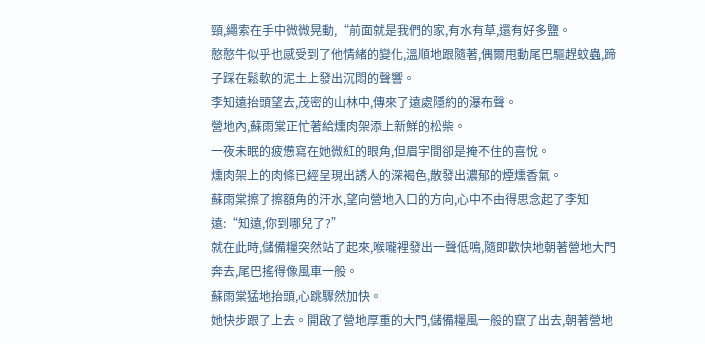頸,繩索在手中微微晃動,“前面就是我們的家,有水有草,還有好多鹽。
憨憨牛似乎也感受到了他情緒的變化,溫順地跟隨著,偶爾甩動尾巴驅趕蚊蟲,蹄子踩在鬆軟的泥土上發出沉悶的聲響。
李知遠抬頭望去,茂密的山林中,傳來了遠處隱約的瀑布聲。
營地內,蘇雨棠正忙著給燻肉架添上新鮮的松柴。
一夜未眠的疲憊寫在她微紅的眼角,但眉宇間卻是掩不住的喜悅。
燻肉架上的肉條已經呈現出誘人的深褐色,散發出濃郁的煙燻香氣。
蘇雨棠擦了擦額角的汗水,望向營地入口的方向,心中不由得思念起了李知遠:“知遠,你到哪兒了?”
就在此時,儲備糧突然站了起來,喉嚨裡發出一聲低鳴,隨即歡快地朝著營地大門奔去,尾巴搖得像風車一般。
蘇雨棠猛地抬頭,心跳驟然加快。
她快步跟了上去。開啟了營地厚重的大門,儲備糧風一般的竄了出去,朝著營地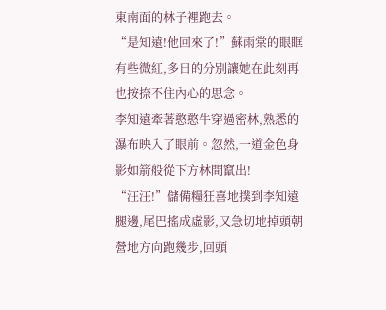東南面的林子裡跑去。
“是知遠!他回來了!”蘇雨棠的眼眶有些微紅,多日的分別讓她在此刻再也按捺不住內心的思念。
李知遠牽著憨憨牛穿過密林,熟悉的瀑布映入了眼前。忽然,一道金色身影如箭般從下方林間竄出!
“汪汪!”儲備糧狂喜地撲到李知遠腿邊,尾巴搖成虛影,又急切地掉頭朝營地方向跑幾步,回頭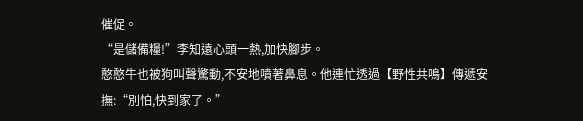催促。
“是儲備糧!”李知遠心頭一熱,加快腳步。
憨憨牛也被狗叫聲驚動,不安地噴著鼻息。他連忙透過【野性共鳴】傳遞安撫:“別怕,快到家了。”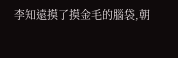李知遠摸了摸金毛的腦袋,朝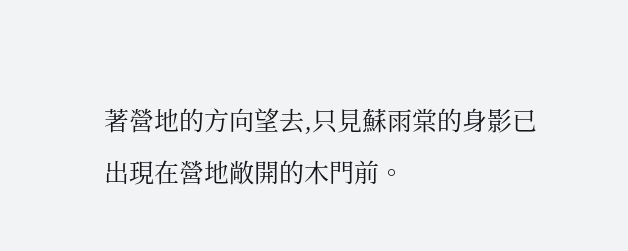著營地的方向望去,只見蘇雨棠的身影已出現在營地敞開的木門前。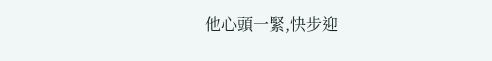他心頭一緊,快步迎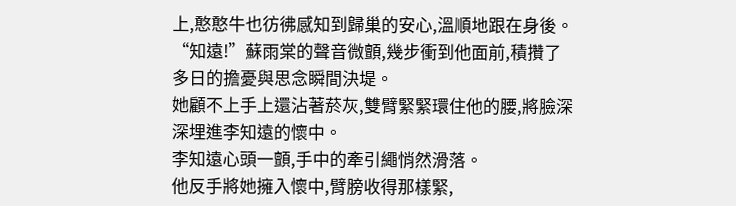上,憨憨牛也彷彿感知到歸巢的安心,溫順地跟在身後。
“知遠!”蘇雨棠的聲音微顫,幾步衝到他面前,積攢了多日的擔憂與思念瞬間決堤。
她顧不上手上還沾著菸灰,雙臂緊緊環住他的腰,將臉深深埋進李知遠的懷中。
李知遠心頭一顫,手中的牽引繩悄然滑落。
他反手將她擁入懷中,臂膀收得那樣緊,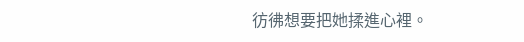彷彿想要把她揉進心裡。